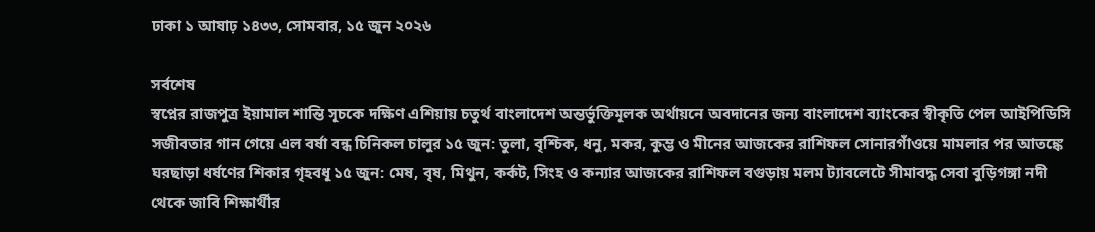ঢাকা ১ আষাঢ় ১৪৩৩, সোমবার, ১৫ জুন ২০২৬

সর্বশেষ
স্বপ্নের রাজপুত্র ইয়ামাল শান্তি সূচকে দক্ষিণ এশিয়ায় চতুর্থ বাংলাদেশ অন্তর্ভুক্তিমূলক অর্থায়নে অবদানের জন্য বাংলাদেশ ব্যাংকের স্বীকৃতি পেল আইপিডিসি সজীবতার গান গেয়ে এল বর্ষা বন্ধ চিনিকল চালুর ১৫ জুন: তুলা, বৃশ্চিক, ধনু, মকর, কুম্ভ ও মীনের আজকের রাশিফল সোনারগাঁওয়ে মামলার পর আতঙ্কে ঘরছাড়া ধর্ষণের শিকার গৃহবধূ ১৫ জুন: মেষ, বৃষ, মিথুন, কর্কট, সিংহ ও কন্যার আজকের রাশিফল বগুড়ায় মলম ট্যাবলেটে সীমাবদ্ধ সেবা বুড়িগঙ্গা নদী থেকে জাবি শিক্ষার্থীর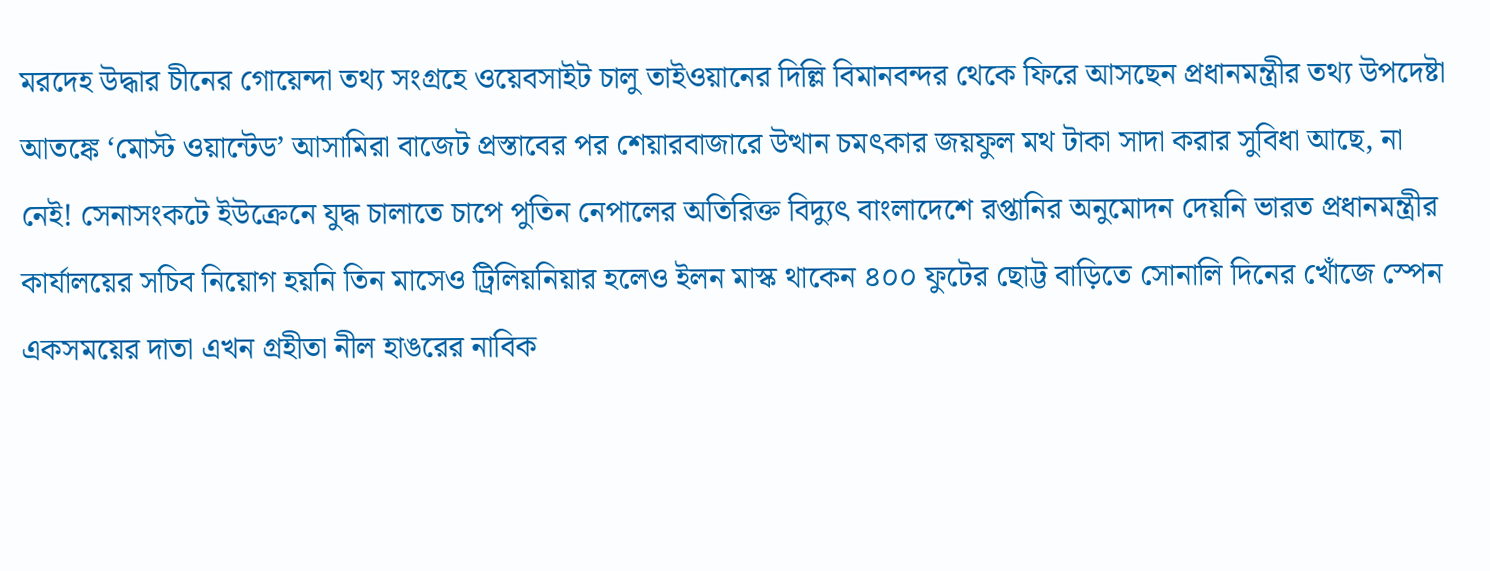মরদেহ উদ্ধার চীনের গোয়েন্দা তথ্য সংগ্রহে ওয়েবসাইট চালু তাইওয়ানের দিল্লি বিমানবন্দর থেকে ফিরে আসছেন প্রধানমন্ত্রীর তথ্য উপদেষ্টা আতঙ্কে ‘মোস্ট ওয়ান্টেড’ আসামিরা বাজেট প্রস্তাবের পর শেয়ারবাজারে উত্থান চমৎকার জয়ফুল মথ টাকা সাদা করার সুবিধা আছে, না নেই! সেনাসংকটে ইউক্রেনে যুদ্ধ চালাতে চাপে পুতিন নেপালের অতিরিক্ত বিদ্যুৎ বাংলাদেশে রপ্তানির অনুমোদন দেয়নি ভারত প্রধানমন্ত্রীর কার্যালয়ের সচিব নিয়োগ হয়নি তিন মাসেও ট্রিলিয়নিয়ার হলেও ইলন মাস্ক থাকেন ৪০০ ফুটের ছোট্ট বাড়িতে সোনালি দিনের খোঁজে স্পেন একসময়ের দাতা এখন গ্রহীতা নীল হাঙরের নাবিক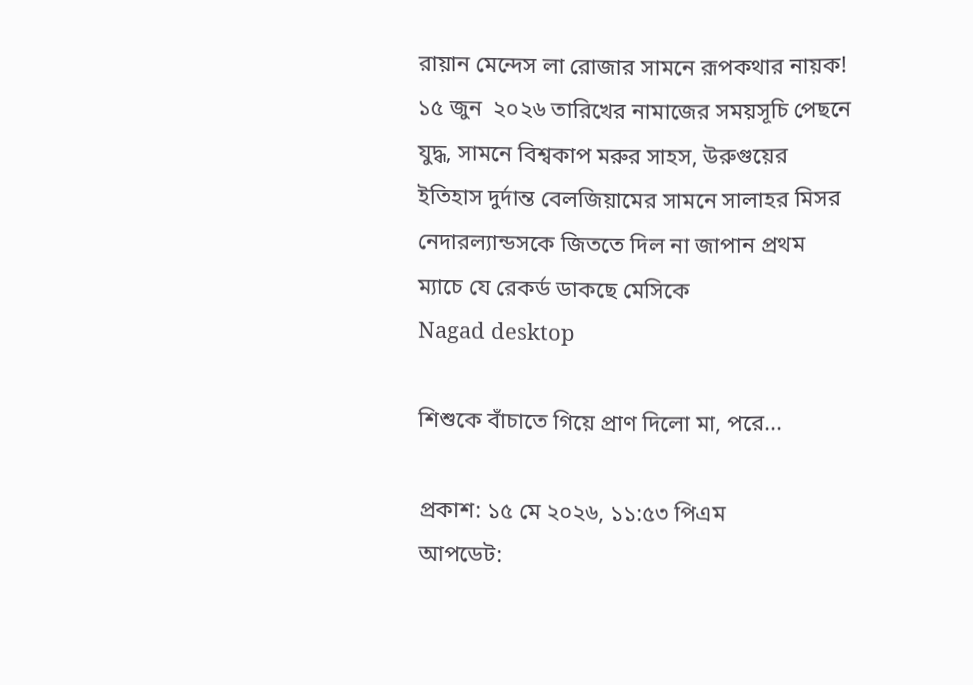রায়ান মেন্দেস লা রোজার সামনে রূপকথার নায়ক! ১৫ জুন  ২০২৬ তারিখের নামাজের সময়সূচি পেছনে যুদ্ধ, সামনে বিশ্বকাপ মরুর সাহস, উরুগুয়ের ইতিহাস দুর্দান্ত বেলজিয়ামের সামনে সালাহর মিসর নেদারল্যান্ডসকে জিততে দিল না জাপান প্রথম ম্যাচে যে রেকর্ড ডাকছে মেসিকে
Nagad desktop

শিশুকে বাঁচাতে গিয়ে প্রাণ দিলো মা, পরে...

প্রকাশ: ১৫ মে ২০২৬, ১১:৫৩ পিএম
আপডেট: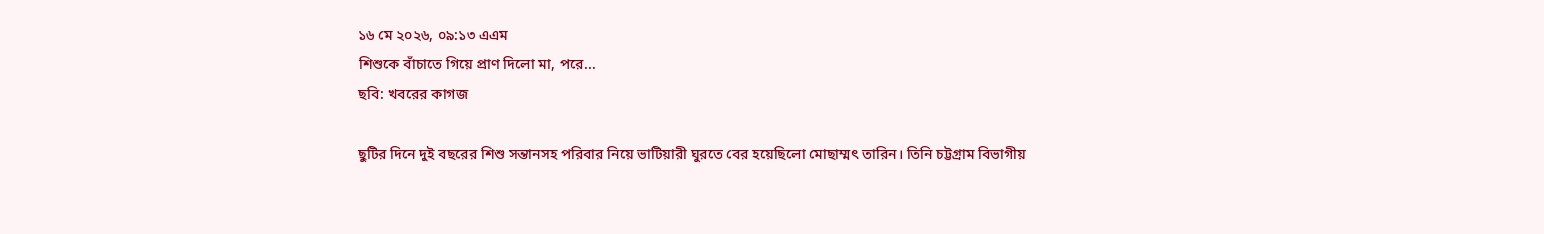১৬ মে ২০২৬, ০৯:১৩ এএম
শিশুকে বাঁচাতে গিয়ে প্রাণ দিলো মা, পরে...
ছবি: খবরের কাগজ

ছুটির দিনে দুই বছরের শিশু সন্তানসহ পরিবার নিয়ে ভাটিয়ারী ঘুরতে বের হয়েছিলো মোছাম্মৎ তারিন। তিনি চট্টগ্রাম বিভাগীয়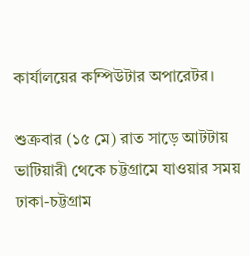কার্যালয়ের কম্পিউটার অপারেটর।

শুক্রবার (১৫ মে) রাত সাড়ে আটটায় ভাটিয়ারী থেকে চট্টগ্রামে যাওয়ার সময় ঢাকা-চট্টগ্রাম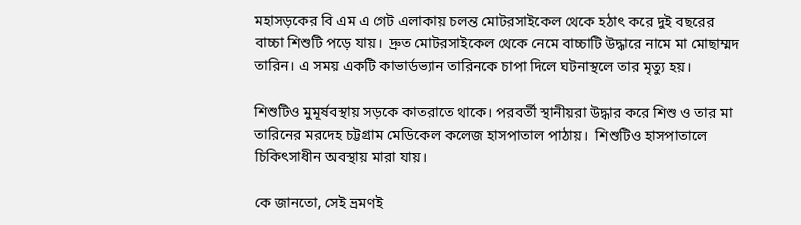মহাসড়কের বি এম এ গেট এলাকায় চলন্ত মোটরসাইকেল থেকে হঠাৎ করে দুই বছরের বাচ্চা শিশুটি পড়ে যায়।  দ্রুত মোটরসাইকেল থেকে নেমে বাচ্চাটি উদ্ধারে নামে মা মোছাম্মদ তারিন। এ সময় একটি কাভার্ডভ্যান তারিনকে চাপা দিলে ঘটনাস্থলে তার মৃত্যু হয়।

শিশুটিও মুমূর্ষবস্থায় সড়কে কাতরাতে থাকে। পরবর্তী স্থানীয়রা উদ্ধার করে শিশু ও তার মা তারিনের মরদেহ চট্টগ্রাম মেডিকেল কলেজ হাসপাতাল পাঠায়।  শিশুটিও হাসপাতালে চিকিৎসাধীন অবস্থায় মারা যায়।

কে জানতো, সেই ভ্রমণই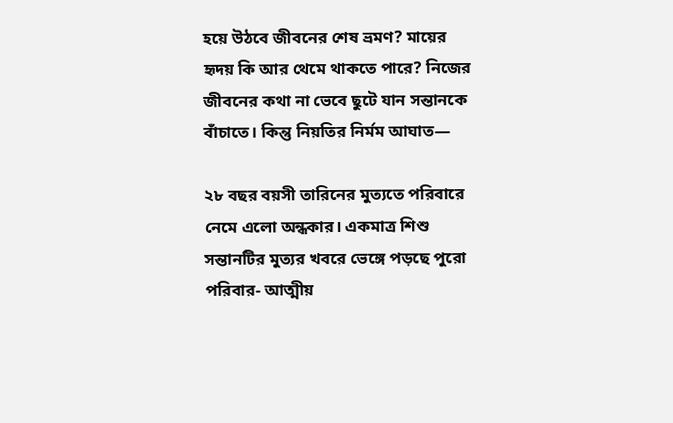হয়ে উঠবে জীবনের শেষ ভ্রমণ? মায়ের হৃদয় কি আর থেমে থাকতে পারে? নিজের জীবনের কথা না ভেবে ছুটে যান সন্তানকে বাঁচাতে। কিন্তু নিয়তির নির্মম আঘাত—

২৮ বছর বয়সী তারিনের মুত্যতে পরিবারে নেমে এলো অন্ধকার। একমাত্র শিশু সন্তানটির মুত্যর খবরে ভেঙ্গে পড়ছে পুরো পরিবার- আত্মীয়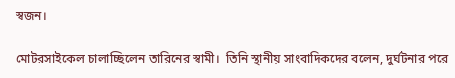স্বজন।

মোটরসাইকেল চালাচ্ছিলেন তারিনের স্বামী।  তিনি স্থানীয় সাংবাদিকদের বলেন, দুর্ঘটনার পরে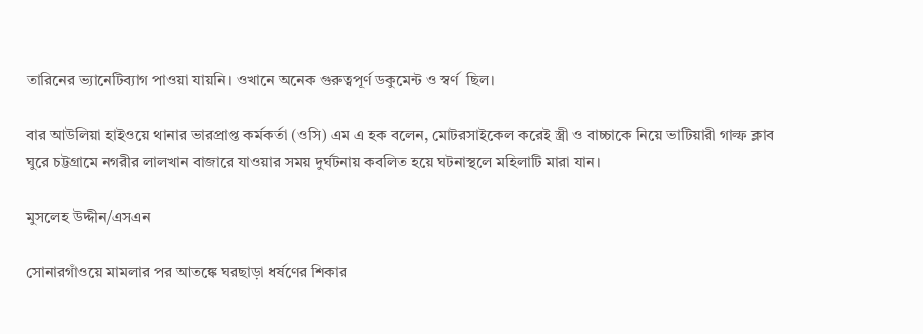তারিনের ভ্যানেটিব্যাগ পাওয়া যায়নি। ওখানে অনেক গুরুত্বপূর্ণ ডকুমেন্ট ও স্বর্ণ  ছিল।

বার আউলিয়া হাইওয়ে থানার ভারপ্রাপ্ত কর্মকর্তা (ওসি) এম এ হক বলেন, মোটরসাইকেল করেই স্ত্রী ও বাচ্চাকে নিয়ে ভাটিয়ারী গাল্ফ ক্লাব ঘুরে চট্টগ্রামে নগরীর লালখান বাজারে যাওয়ার সময় দুর্ঘটনায় কবলিত হয়ে ঘটনাস্থলে মহিলাটি মারা যান।

মুসলেহ উদ্দীন/এসএন

সোনারগাঁওয়ে মামলার পর আতঙ্কে ঘরছাড়া ধর্ষণের শিকার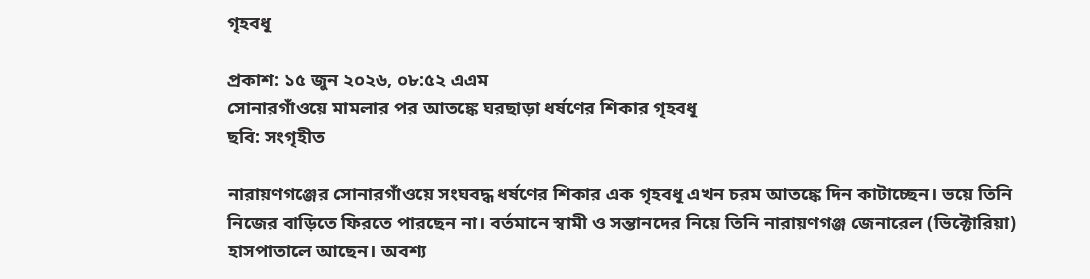গৃহবধূ

প্রকাশ: ১৫ জুন ২০২৬, ০৮:৫২ এএম
সোনারগাঁওয়ে মামলার পর আতঙ্কে ঘরছাড়া ধর্ষণের শিকার গৃহবধূ
ছবি: সংগৃহীত

নারায়ণগঞ্জের সোনারগাঁওয়ে সংঘবদ্ধ ধর্ষণের শিকার এক গৃহবধূ এখন চরম আতঙ্কে দিন কাটাচ্ছেন। ভয়ে তিনি নিজের বাড়িতে ফিরতে পারছেন না। বর্তমানে স্বামী ও সন্তানদের নিয়ে তিনি নারায়ণগঞ্জ জেনারেল (ভিক্টোরিয়া) হাসপাতালে আছেন। অবশ্য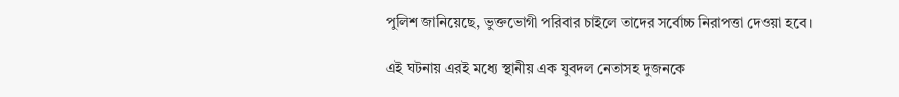পুলিশ জানিয়েছে, ভুক্তভোগী পরিবার চাইলে তাদের সর্বোচ্চ নিরাপত্তা দেওয়া হবে।

এই ঘটনায় এরই মধ্যে স্থানীয় এক যুবদল নেতাসহ দুজনকে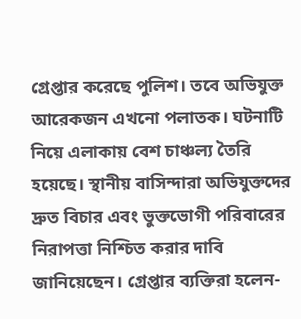গ্রেপ্তার করেছে পুলিশ। তবে অভিযুক্ত আরেকজন এখনো পলাতক। ঘটনাটি নিয়ে এলাকায় বেশ চাঞ্চল্য তৈরি হয়েছে। স্থানীয় বাসিন্দারা অভিযুক্তদের দ্রুত বিচার এবং ভুক্তভোগী পরিবারের নিরাপত্তা নিশ্চিত করার দাবি জানিয়েছেন। গ্রেপ্তার ব্যক্তিরা হলেন-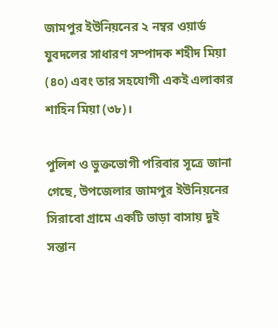জামপুর ইউনিয়নের ২ নম্বর ওয়ার্ড যুবদলের সাধারণ সম্পাদক শহীদ মিয়া (৪০) এবং তার সহযোগী একই এলাকার শাহিন মিয়া (৩৮)।

পুলিশ ও ভুক্তভোগী পরিবার সূত্রে জানা গেছে, উপজেলার জামপুর ইউনিয়নের সিরাবো গ্রামে একটি ভাড়া বাসায় দুই সন্তান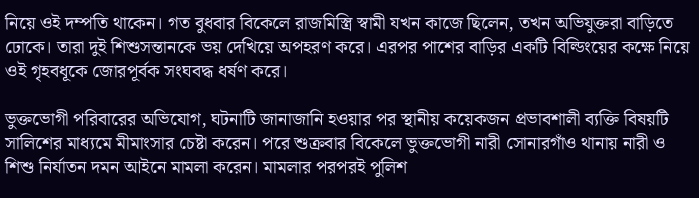নিয়ে ওই দম্পতি থাকেন। গত বুধবার বিকেলে রাজমিস্ত্রি স্বামী যখন কাজে ছিলেন, তখন অভিযুক্তরা বাড়িতে ঢোকে। তারা দুই শিশুসন্তানকে ভয় দেখিয়ে অপহরণ করে। এরপর পাশের বাড়ির একটি বিল্ডিংয়ের কক্ষে নিয়ে ওই গৃহবধূকে জোরপূর্বক সংঘবদ্ধ ধর্ষণ করে।

ভুক্তভোগী পরিবারের অভিযোগ, ঘটনাটি জানাজানি হওয়ার পর স্থানীয় কয়েকজন প্রভাবশালী ব্যক্তি বিষয়টি সালিশের মাধ্যমে মীমাংসার চেষ্টা করেন। পরে শুক্রবার বিকেলে ভুক্তভোগী নারী সোনারগাঁও থানায় নারী ও শিশু নির্যাতন দমন আইনে মামলা করেন। মামলার পরপরই পুলিশ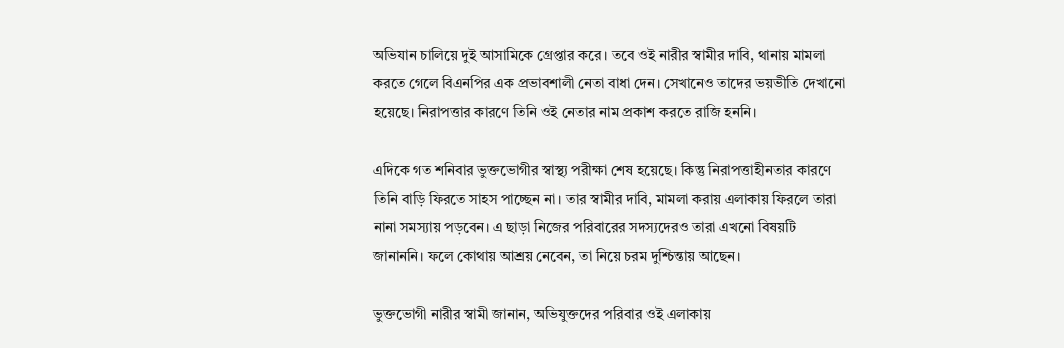অভিযান চালিয়ে দুই আসামিকে গ্রেপ্তার করে। তবে ওই নারীর স্বামীর দাবি, থানায় মামলা করতে গেলে বিএনপির এক প্রভাবশালী নেতা বাধা দেন। সেখানেও তাদের ভয়ভীতি দেখানো হয়েছে। নিরাপত্তার কারণে তিনি ওই নেতার নাম প্রকাশ করতে রাজি হননি।

এদিকে গত শনিবার ভুক্তভোগীর স্বাস্থ্য পরীক্ষা শেষ হয়েছে। কিন্তু নিরাপত্তাহীনতার কারণে তিনি বাড়ি ফিরতে সাহস পাচ্ছেন না। তার স্বামীর দাবি, মামলা করায় এলাকায় ফিরলে তারা নানা সমস্যায় পড়বেন। এ ছাড়া নিজের পরিবারের সদস্যদেরও তারা এখনো বিষয়টি জানাননি। ফলে কোথায় আশ্রয় নেবেন, তা নিয়ে চরম দুশ্চিন্তায় আছেন।

ভুক্তভোগী নারীর স্বামী জানান, অভিযুক্তদের পরিবার ওই এলাকায়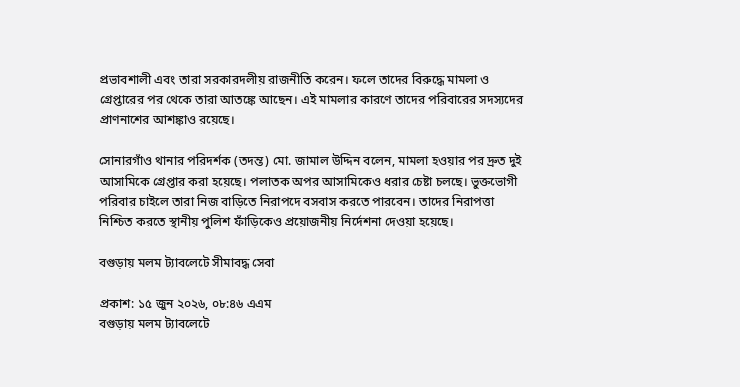প্রভাবশালী এবং তারা সরকারদলীয় রাজনীতি করেন। ফলে তাদের বিরুদ্ধে মামলা ও গ্রেপ্তারের পর থেকে তারা আতঙ্কে আছেন। এই মামলার কারণে তাদের পরিবারের সদস্যদের প্রাণনাশের আশঙ্কাও রয়েছে।

সোনারগাঁও থানার পরিদর্শক (তদন্ত) মো. জামাল উদ্দিন বলেন, মামলা হওয়ার পর দ্রুত দুই আসামিকে গ্রেপ্তার করা হয়েছে। পলাতক অপর আসামিকেও ধরার চেষ্টা চলছে। ভুক্তভোগী পরিবার চাইলে তারা নিজ বাড়িতে নিরাপদে বসবাস করতে পারবেন। তাদের নিরাপত্তা নিশ্চিত করতে স্থানীয় পুলিশ ফাঁড়িকেও প্রয়োজনীয় নির্দেশনা দেওয়া হয়েছে।

বগুড়ায় মলম ট্যাবলেটে সীমাবদ্ধ সেবা

প্রকাশ: ১৫ জুন ২০২৬, ০৮:৪৬ এএম
বগুড়ায় মলম ট্যাবলেটে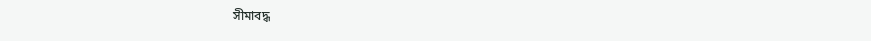সীমাবদ্ধ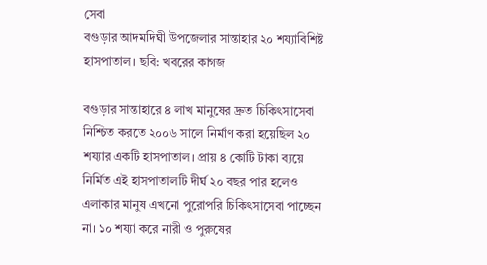সেবা
বগুড়ার আদমদিঘী উপজেলার সান্তাহার ২০ শয্যাবিশিষ্ট হাসপাতাল। ছবি: খবরের কাগজ

বগুড়ার সান্তাহারে ৪ লাখ মানুষের দ্রুত চিকিৎসাসেবা নিশ্চিত করতে ২০০৬ সালে নির্মাণ করা হয়েছিল ২০ শয্যার একটি হাসপাতাল। প্রায় ৪ কোটি টাকা ব্যয়ে নির্মিত এই হাসপাতালটি দীর্ঘ ২০ বছর পার হলেও এলাকার মানুষ এখনো পুরোপরি চিকিৎসাসেবা পাচ্ছেন না। ১০ শয্যা করে নারী ও পুরুষের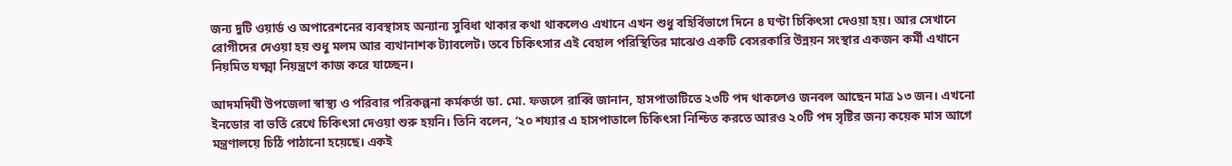জন্য দুটি ওয়ার্ড ও অপারেশনের ব্যবস্থাসহ অন্যান্য সুবিধা থাকার কথা থাকলেও এখানে এখন শুধু বহির্বিভাগে দিনে ৪ ঘণ্টা চিকিৎসা দেওয়া হয়। আর সেখানে রোগীদের দেওয়া হয় শুধু মলম আর ব্যথানাশক ট্যাবলেট। তবে চিকিৎসার এই বেহাল পরিস্থিতির মাঝেও একটি বেসরকারি উন্নয়ন সংস্থার একজন কর্মী এখানে নিয়মিত যক্ষ্মা নিয়ন্ত্রণে কাজ করে যাচ্ছেন।

আদমদিঘী উপজেলা স্বাস্থ্য ও পরিবার পরিকল্পনা কর্মকর্তা ডা. মো. ফজলে রাব্বি জানান, হাসপাতাটিতে ২৩টি পদ থাকলেও জনবল আছেন মাত্র ১৩ জন। এখনো ইনডোর বা ভর্তি রেখে চিকিৎসা দেওয়া শুরু হয়নি। তিনি বলেন, ‘২০ শয্যার এ হাসপাতালে চিকিৎসা নিশ্চিত করতে আরও ২০টি পদ সৃষ্টির জন্য কয়েক মাস আগে মন্ত্রণালয়ে চিঠি পাঠানো হয়েছে। একই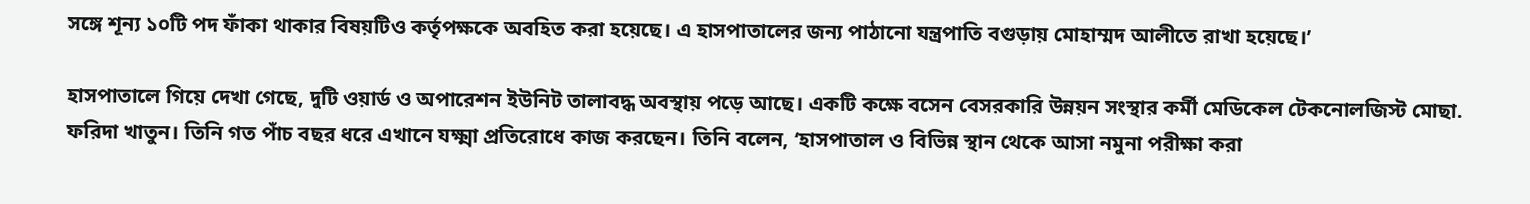সঙ্গে শূন্য ১০টি পদ ফাঁকা থাকার বিষয়টিও কর্তৃপক্ষকে অবহিত করা হয়েছে। এ হাসপাতালের জন্য পাঠানো যন্ত্রপাতি বগুড়ায় মোহাম্মদ আলীতে রাখা হয়েছে।’

হাসপাতালে গিয়ে দেখা গেছে, দুটি ওয়ার্ড ও অপারেশন ইউনিট তালাবদ্ধ অবস্থায় পড়ে আছে। একটি কক্ষে বসেন বেসরকারি উন্নয়ন সংস্থার কর্মী মেডিকেল টেকনোলজিস্ট মোছা. ফরিদা খাতুন। তিনি গত পাঁচ বছর ধরে এখানে যক্ষ্মা প্রতিরোধে কাজ করছেন। তিনি বলেন, ‘হাসপাতাল ও বিভিন্ন স্থান থেকে আসা নমুনা পরীক্ষা করা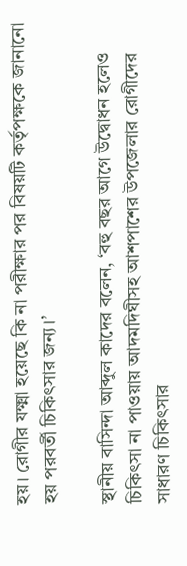হয়। রোগীর যক্ষ্মা হয়েছে কি না পরীক্ষার পর বিষয়টি কর্তৃপক্ষকে জানানো হয় পরবর্তী চিকিৎসার জন্য।’

স্থানীয় বাসিন্দা আব্দুল কাদের বলেন, ‘বহু বছর আগে উদ্বোধন হলেও চিকিৎসা না পাওয়ায় আদমদিঘীসহ আশপাশের উপজেলার রোগীদের সাধারণ চিকিৎসার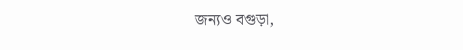জন্যও বগুড়া,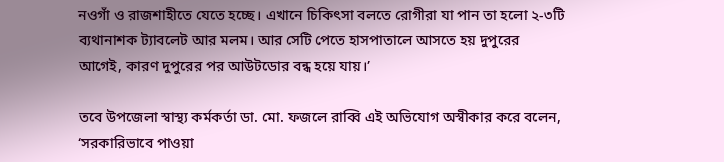নওগাঁ ও রাজশাহীতে যেতে হচ্ছে। এখানে চিকিৎসা বলতে রোগীরা যা পান তা হলো ২-৩টি ব্যথানাশক ট্যাবলেট আর মলম। আর সেটি পেতে হাসপাতালে আসতে হয় দুপুরের আগেই, কারণ দুপুরের পর আউটডোর বন্ধ হয়ে যায়।’

তবে উপজেলা স্বাস্থ্য কর্মকর্তা ডা. মো. ফজলে রাব্বি এই অভিযোগ অস্বীকার করে বলেন, ‘সরকারিভাবে পাওয়া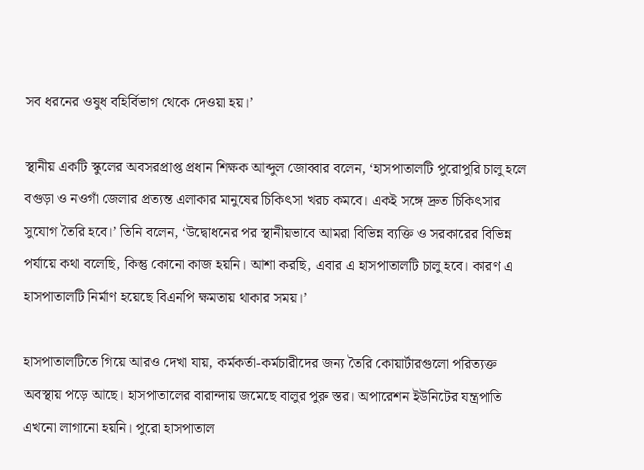সব ধরনের ওষুধ বহির্বিভাগ থেকে দেওয়া হয়।’

স্থানীয় একটি স্কুলের অবসরপ্রাপ্ত প্রধান শিক্ষক আব্দুল জোব্বার বলেন, ‘হাসপাতালটি পুরোপুরি চালু হলে বগুড়া ও নওগাঁ জেলার প্রত্যন্ত এলাকার মানুষের চিকিৎসা খরচ কমবে। একই সঙ্গে দ্রুত চিকিৎসার সুযোগ তৈরি হবে।’ তিনি বলেন, ‘উদ্বোধনের পর স্থানীয়ভাবে আমরা বিভিন্ন ব্যক্তি ও সরকারের বিভিন্ন পর্যায়ে কথা বলেছি, কিন্তু কোনো কাজ হয়নি। আশা করছি, এবার এ হাসপাতালটি চালু হবে। কারণ এ হাসপাতালটি নির্মাণ হয়েছে বিএনপি ক্ষমতায় থাকার সময়।’

হাসপাতালটিতে গিয়ে আরও দেখা যায়, কর্মকর্তা-কর্মচারীদের জন্য তৈরি কোয়ার্টারগুলো পরিত্যক্ত অবস্থায় পড়ে আছে। হাসপাতালের বারান্দায় জমেছে বালুর পুরু স্তর। অপারেশন ইউনিটের যন্ত্রপাতি এখনো লাগানো হয়নি। পুরো হাসপাতাল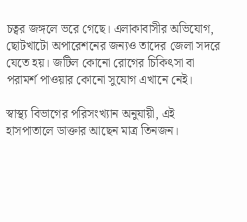চত্বর জঙ্গলে ভরে গেছে। এলাকাবাসীর অভিযোগ, ছোটখাটো অপারেশনের জন্যও তাদের জেলা সদরে যেতে হয়। জটিল কোনো রোগের চিকিৎসা বা পরামর্শ পাওয়ার কোনো সুযোগ এখানে নেই।

স্বাস্থ্য বিভাগের পরিসংখ্যান অনুযায়ী, এই হাসপাতালে ডাক্তার আছেন মাত্র তিনজন।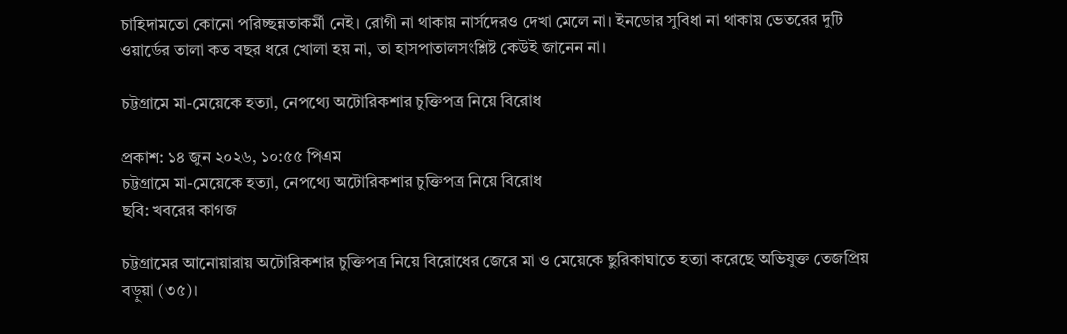চাহিদামতো কোনো পরিচ্ছন্নতাকর্মী নেই। রোগী না থাকায় নার্সদেরও দেখা মেলে না। ইনডোর সুবিধা না থাকায় ভেতরের দুটি ওয়ার্ডের তালা কত বছর ধরে খোলা হয় না, তা হাসপাতালসংশ্লিষ্ট কেউই জানেন না।

চট্টগ্রামে মা-মেয়েকে হত্যা, নেপথ্যে অটোরিকশার চুক্তিপত্র নিয়ে বিরোধ

প্রকাশ: ১৪ জুন ২০২৬, ১০:৫৫ পিএম
চট্টগ্রামে মা-মেয়েকে হত্যা, নেপথ্যে অটোরিকশার চুক্তিপত্র নিয়ে বিরোধ
ছবি: খবরের কাগজ

চট্টগ্রামের আনোয়ারায় অটোরিকশার চুক্তিপত্র নিয়ে বিরোধের জেরে মা ও মেয়েকে ছুরিকাঘাতে হত্যা করেছে অভিযুক্ত তেজপ্রিয় বড়ুয়া (৩৫)।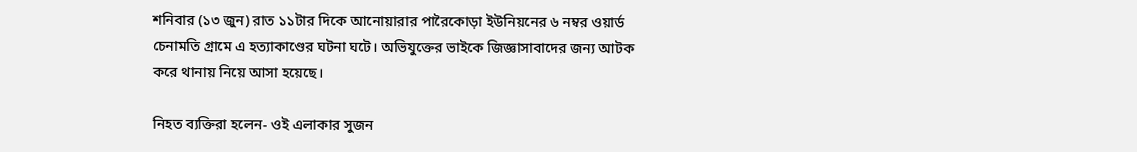শনিবার (১৩ জুন) রাত ১১টার দিকে আনোয়ারার পারৈকোড়া ইউনিয়নের ৬ নম্বর ওয়ার্ড চেনামতি গ্রামে এ হত্যাকাণ্ডের ঘটনা ঘটে। অভিযুক্তের ভাইকে জিজ্ঞাসাবাদের জন্য আটক করে থানায় নিয়ে আসা হয়েছে।

নিহত ব্যক্তিরা হলেন- ওই এলাকার সুজন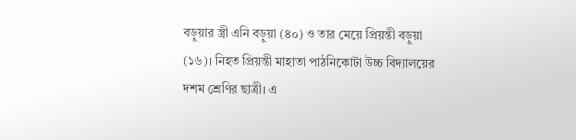বড়ুয়ার স্ত্রী এনি বড়ুয়া (৪০) ও তার মেয়ে প্রিয়ন্তী বড়ুয়া (১৬)। নিহত প্রিয়ন্তী মাহাতা পাঠনিকোটা উচ্চ বিদ্যালয়ের দশম শ্রেণির ছাত্রী। এ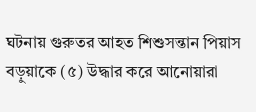ঘটনায় গুরুতর আহত শিশুসন্তান পিয়াস বড়ুয়াকে (৫) উদ্ধার করে আনোয়ারা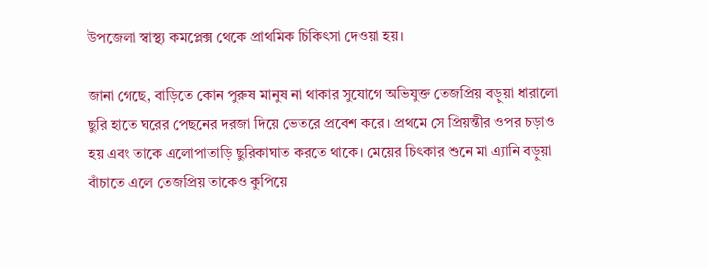উপজেলা স্বাস্থ্য কমপ্লেক্স থেকে প্রাথমিক চিকিৎসা দেওয়া হয়।

জানা গেছে, বাড়িতে কোন পুরুষ মানুষ না থাকার সুযোগে অভিযুক্ত তেজপ্রিয় বড়ুয়া ধারালো ছুরি হাতে ঘরের পেছনের দরজা দিয়ে ভেতরে প্রবেশ করে। প্রথমে সে প্রিয়ন্তীর ওপর চড়াও হয় এবং তাকে এলোপাতাড়ি ছুরিকাঘাত করতে থাকে। মেয়ের চিৎকার শুনে মা এ্যানি বড়ুয়া বাঁচাতে এলে তেজপ্রিয় তাকেও কুপিয়ে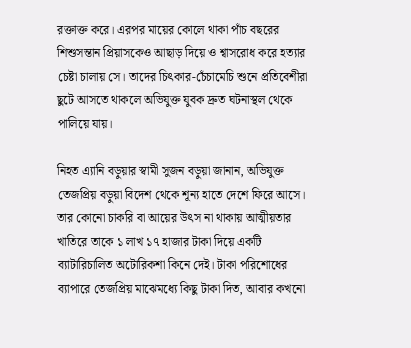রক্তাক্ত করে। এরপর মায়ের কোলে থাকা পাঁচ বছরের শিশুসন্তান প্রিয়াসকেও আছাড় দিয়ে ও শ্বাসরোধ করে হত্যার চেষ্টা চালায় সে। তাদের চিৎকার-চেঁচামেচি শুনে প্রতিবেশীরা ছুটে আসতে থাকলে অভিযুক্ত যুবক দ্রুত ঘটনাস্থল থেকে পালিয়ে যায়।

নিহত এ্যানি বড়ুয়ার স্বামী সুজন বড়ুয়া জানান, অভিযুক্ত তেজপ্রিয় বড়ুয়া বিদেশ থেকে শূন্য হাতে দেশে ফিরে আসে। তার কোনো চাকরি বা আয়ের উৎস না থাকায় আত্মীয়তার খাতিরে তাকে ১ লাখ ১৭ হাজার টাকা দিয়ে একটি ব্যাটারিচালিত অটোরিকশা কিনে দেই। টাকা পরিশোধের ব্যাপারে তেজপ্রিয় মাঝেমধ্যে কিছু টাকা দিত, আবার কখনো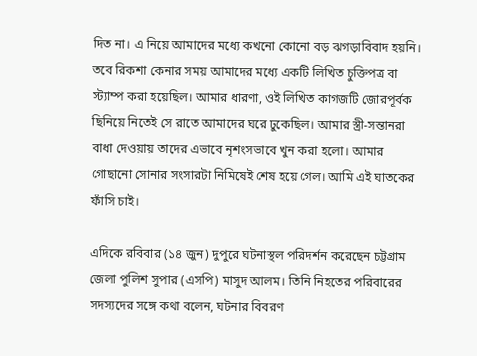দিত না। এ নিয়ে আমাদের মধ্যে কখনো কোনো বড় ঝগড়াবিবাদ হয়নি। তবে রিকশা কেনার সময় আমাদের মধ্যে একটি লিখিত চুক্তিপত্র বা স্ট্যাম্প করা হয়েছিল। আমার ধারণা, ওই লিখিত কাগজটি জোরপূর্বক ছিনিয়ে নিতেই সে রাতে আমাদের ঘরে ঢুকেছিল। আমার স্ত্রী-সন্তানরা বাধা দেওয়ায় তাদের এভাবে নৃশংসভাবে খুন করা হলো। আমার গোছানো সোনার সংসারটা নিমিষেই শেষ হয়ে গেল। আমি এই ঘাতকের ফাঁসি চাই।

এদিকে রবিবার (১৪ জুন) দুপুরে ঘটনাস্থল পরিদর্শন করেছেন চট্টগ্রাম জেলা পুলিশ সুপার (এসপি) মাসুদ আলম। তিনি নিহতের পরিবারের সদস্যদের সঙ্গে কথা বলেন, ঘটনার বিবরণ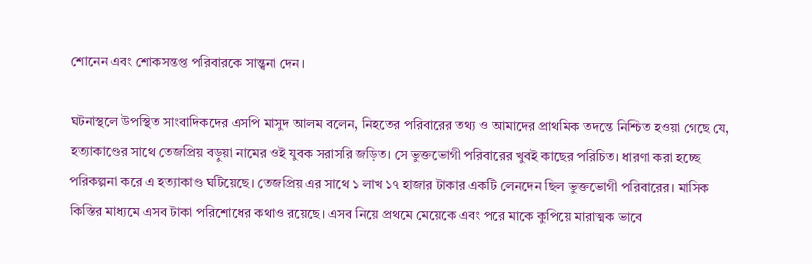শোনেন এবং শোকসন্তপ্ত পরিবারকে সান্ত্বনা দেন।

ঘটনাস্থলে উপস্থিত সাংবাদিকদের এসপি মাসুদ আলম বলেন, নিহতের পরিবারের তথ্য ও আমাদের প্রাথমিক তদন্তে নিশ্চিত হওয়া গেছে যে, হত্যাকাণ্ডের সাথে তেজপ্রিয় বড়ুয়া নামের ওই যুবক সরাসরি জড়িত। সে ভুক্তভোগী পরিবারের খুবই কাছের পরিচিত। ধারণা করা হচ্ছে পরিকল্পনা করে এ হত্যাকাণ্ড ঘটিয়েছে। তেজপ্রিয় এর সাথে ১ লাখ ১৭ হাজার টাকার একটি লেনদেন ছিল ভুক্তভোগী পরিবারের। মাসিক কিস্তির মাধ্যমে এসব টাকা পরিশোধের কথাও রয়েছে। এসব নিয়ে প্রথমে মেয়েকে এবং পরে মাকে কুপিয়ে মারাত্মক ভাবে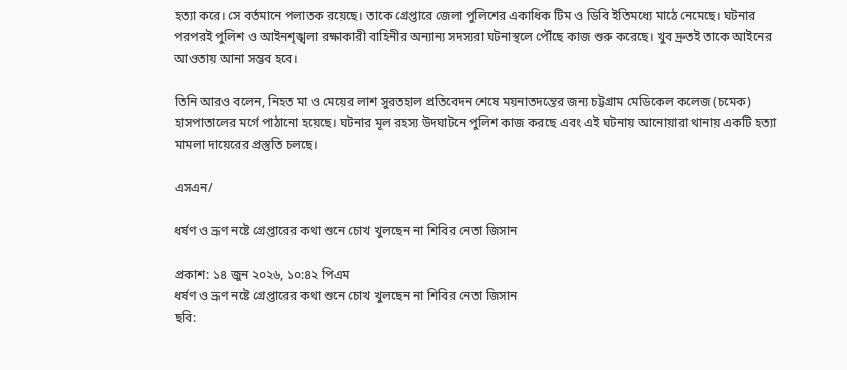হত্যা করে। সে বর্তমানে পলাতক রয়েছে। তাকে গ্রেপ্তারে জেলা পুলিশের একাধিক টিম ও ডিবি ইতিমধ্যে মাঠে নেমেছে। ঘটনার পরপরই পুলিশ ও আইনশৃঙ্খলা রক্ষাকারী বাহিনীর অন্যান্য সদস্যরা ঘটনাস্থলে পৌঁছে কাজ শুরু করেছে। খুব দ্রুতই তাকে আইনের আওতায় আনা সম্ভব হবে।

তিনি আরও বলেন, নিহত মা ও মেয়ের লাশ সুরতহাল প্রতিবেদন শেষে ময়নাতদন্তের জন্য চট্টগ্রাম মেডিকেল কলেজ (চমেক) হাসপাতালের মর্গে পাঠানো হয়েছে। ঘটনার মূল রহস্য উদঘাটনে পুলিশ কাজ করছে এবং এই ঘটনায় আনোয়ারা থানায় একটি হত্যা মামলা দায়েরের প্রস্তুতি চলছে।

এসএন/

ধর্ষণ ও ভ্রূণ নষ্টে গ্রেপ্তারের কথা শুনে চোখ খুলছেন না শিবির নেতা জিসান

প্রকাশ: ১৪ জুন ২০২৬, ১০:৪২ পিএম
ধর্ষণ ও ভ্রূণ নষ্টে গ্রেপ্তারের কথা শুনে চোখ খুলছেন না শিবির নেতা জিসান
ছবি: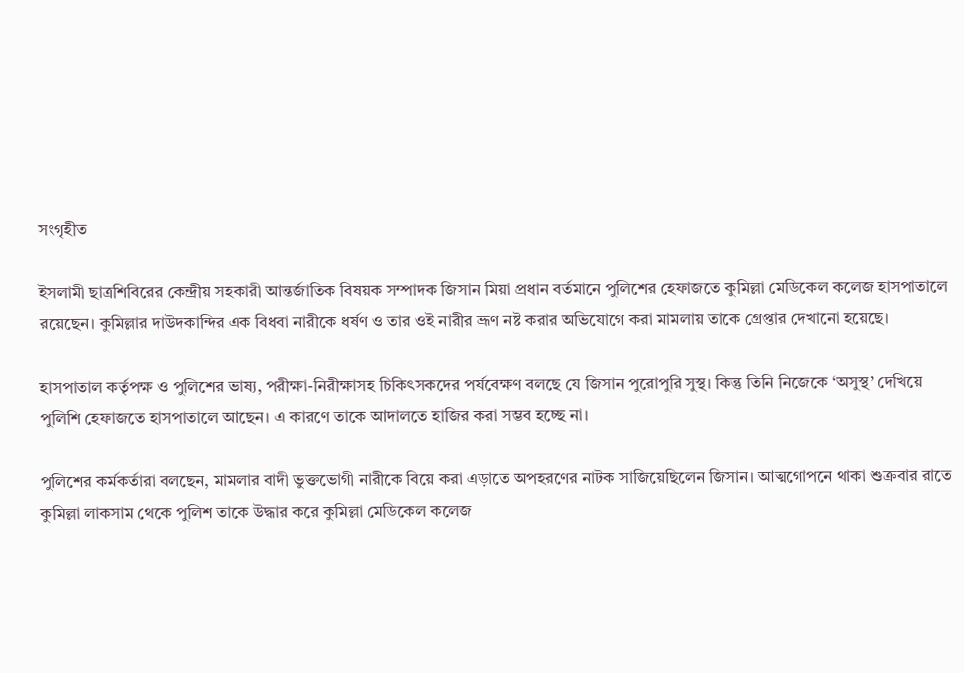সংগৃহীত

ইসলামী ছাত্রশিবিরের কেন্দ্রীয় সহকারী আন্তর্জাতিক বিষয়ক সম্পাদক জিসান মিয়া প্রধান বর্তমানে পুলিশের হেফাজতে কুমিল্লা মেডিকেল কলেজ হাসপাতালে রয়েছেন। কুমিল্লার দাউদকান্দির এক বিধবা নারীকে ধর্ষণ ও তার ওই নারীর ভ্রূণ নষ্ট করার অভিযোগে করা মামলায় তাকে গ্রেপ্তার দেখানো হয়েছে।

হাসপাতাল কর্তৃপক্ষ ও পুলিশের ভাষ্য, পরীক্ষা-নিরীক্ষাসহ চিকিৎসকদের পর্যবেক্ষণ বলছে যে জিসান পুরোপুরি সুস্থ। কিন্তু তিনি নিজেকে ‘অসুস্থ’ দেখিয়ে পুলিশি হেফাজতে হাসপাতালে আছেন। এ কারণে তাকে আদালতে হাজির করা সম্ভব হচ্ছে না।

পুলিশের কর্মকর্তারা বলছেন, মামলার বাদী ভুক্তভোগী নারীকে বিয়ে করা এড়াতে অপহরণের নাটক সাজিয়েছিলেন জিসান। আত্মগোপনে থাকা শুক্রবার রাতে কুমিল্লা লাকসাম থেকে পুলিশ তাকে উদ্ধার করে কুমিল্লা মেডিকেল কলেজ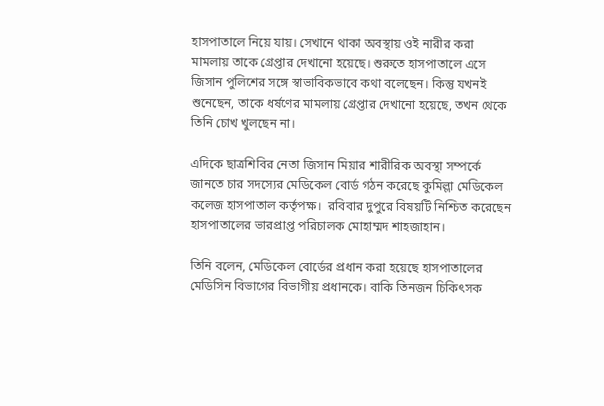হাসপাতালে নিয়ে যায়। সেখানে থাকা অবস্থায় ওই নারীর করা মামলায় তাকে গ্রেপ্তার দেখানো হয়েছে। শুরুতে হাসপাতালে এসে জিসান পুলিশের সঙ্গে স্বাভাবিকভাবে কথা বলেছেন। কিন্তু যখনই শুনেছেন, তাকে ধর্ষণের মামলায় গ্রেপ্তার দেখানো হয়েছে, তখন থেকে তিনি চোখ খুলছেন না।

এদিকে ছাত্রশিবির নেতা জিসান মিয়ার শারীরিক অবস্থা সম্পর্কে জানতে চার সদস্যের মেডিকেল বোর্ড গঠন করেছে কুমিল্লা মেডিকেল কলেজ হাসপাতাল কর্তৃপক্ষ।  রবিবার দুপুরে বিষয়টি নিশ্চিত করেছেন হাসপাতালের ভারপ্রাপ্ত পরিচালক মোহাম্মদ শাহজাহান।

তিনি বলেন, মেডিকেল বোর্ডের প্রধান করা হয়েছে হাসপাতালের মেডিসিন বিভাগের বিভাগীয় প্রধানকে। বাকি তিনজন চিকিৎসক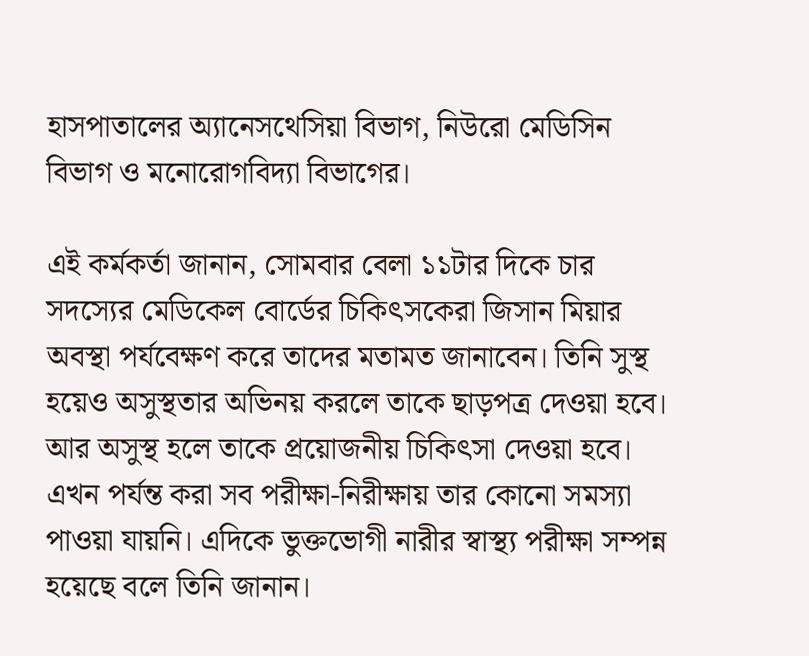হাসপাতালের অ্যানেসথেসিয়া বিভাগ, নিউরো মেডিসিন বিভাগ ও মনোরোগবিদ্যা বিভাগের।

এই কর্মকর্তা জানান, সোমবার বেলা ১১টার দিকে চার সদস্যের মেডিকেল বোর্ডের চিকিৎসকেরা জিসান মিয়ার অবস্থা পর্যবেক্ষণ করে তাদের মতামত জানাবেন। তিনি সুস্থ হয়েও অসুস্থতার অভিনয় করলে তাকে ছাড়পত্র দেওয়া হবে। আর অসুস্থ হলে তাকে প্রয়োজনীয় চিকিৎসা দেওয়া হবে। এখন পর্যন্ত করা সব পরীক্ষা-নিরীক্ষায় তার কোনো সমস্যা পাওয়া যায়নি। এদিকে ভুক্তভোগী নারীর স্বাস্থ্য পরীক্ষা সম্পন্ন হয়েছে বলে তিনি জানান।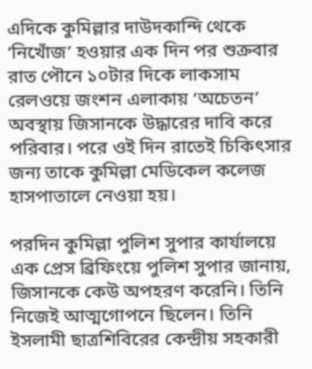এদিকে কুমিল্লার দাউদকান্দি থেকে ‘নিখোঁজ’ হওয়ার এক দিন পর শুক্রবার রাত পৌনে ১০টার দিকে লাকসাম রেলওয়ে জংশন এলাকায় ‘অচেতন’ অবস্থায় জিসানকে উদ্ধারের দাবি করে পরিবার। পরে ওই দিন রাতেই চিকিৎসার জন্য তাকে কুমিল্লা মেডিকেল কলেজ হাসপাতালে নেওয়া হয়।

পরদিন কুমিল্লা পুলিশ সুপার কার্যালয়ে এক প্রেস ব্রিফিংয়ে পুলিশ সুপার জানায়, জিসানকে কেউ অপহরণ করেনি। তিনি নিজেই আত্মগোপনে ছিলেন। তিনি ইসলামী ছাত্রশিবিরের কেন্দ্রীয় সহকারী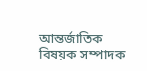আন্তর্জাতিক বিষয়ক সম্পাদক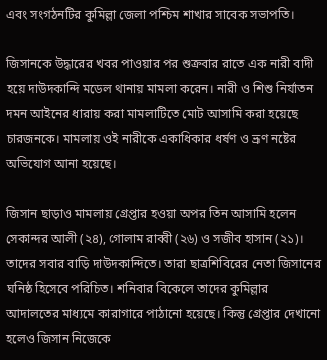এবং সংগঠনটির কুমিল্লা জেলা পশ্চিম শাখার সাবেক সভাপতি।

জিসানকে উদ্ধারের খবর পাওয়ার পর শুক্রবার রাতে এক নারী বাদী হয়ে দাউদকান্দি মডেল থানায় মামলা করেন। নারী ও শিশু নির্যাতন দমন আইনের ধারায় করা মামলাটিতে মোট আসামি করা হয়েছে চারজনকে। মামলায় ওই নারীকে একাধিকার ধর্ষণ ও ভ্রূণ নষ্টের অভিযোগ আনা হয়েছে।

জিসান ছাড়াও মামলায় গ্রেপ্তার হওয়া অপর তিন আসামি হলেন সেকান্দর আলী (২৪), গোলাম রাব্বী (২৬) ও সজীব হাসান (২১)। তাদের সবার বাড়ি দাউদকান্দিতে। তারা ছাত্রশিবিরের নেতা জিসানের ঘনিষ্ঠ হিসেবে পরিচিত। শনিবার বিকেলে তাদের কুমিল্লার আদালতের মাধ্যমে কারাগারে পাঠানো হয়েছে। কিন্তু গ্রেপ্তার দেখানো হলেও জিসান নিজেকে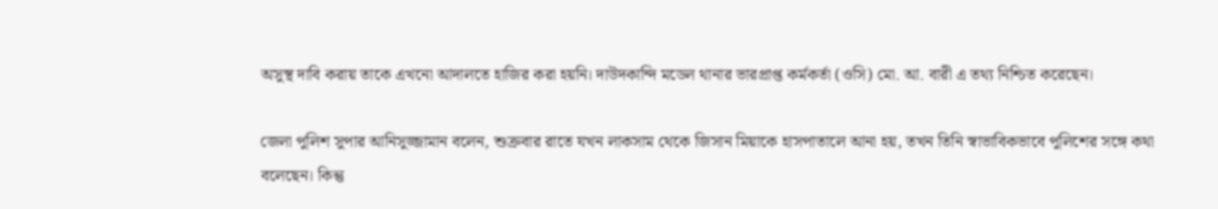অসুস্থ দাবি করায় তাকে এখনো আদালতে হাজির করা হয়নি। দাউদকান্দি মডেল থানার ভারপ্রাপ্ত কর্মকর্তা (ওসি) মো. আ. বারী এ তথ্য নিশ্চিত করেছেন।

জেলা পুলিশ সুপার আনিসুজ্জামান বলেন, শুক্রবার রাতে যখন লাকসাম থেকে জিসান মিয়াকে হাসপাতালে আনা হয়, তখন তিনি স্বাভাবিকভাবে পুলিশের সঙ্গে কথা বলেছেন। কিন্তু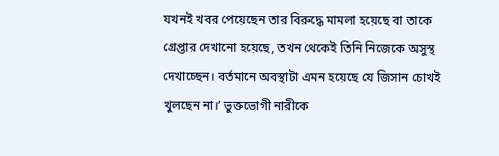যখনই খবর পেয়েছেন তার বিরুদ্ধে মামলা হয়েছে বা তাকে গ্রেপ্তার দেখানো হয়েছে, তখন থেকেই তিনি নিজেকে অসুস্থ দেখাচ্ছেন। বর্তমানে অবস্থাটা এমন হয়েছে যে জিসান চোখই খুলছেন না।’ ভুক্তভোগী নারীকে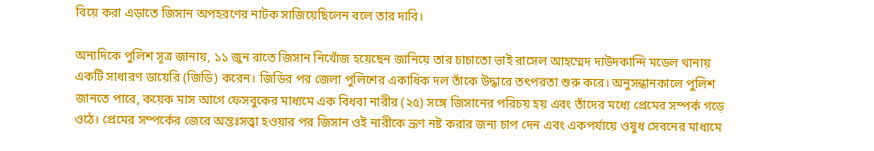বিয়ে করা এড়াতে জিসান অপহরণের নাটক সাজিয়েছিলেন বলে তার দাবি।

অন্যদিকে পুলিশ সূত্র জানায়, ১১ জুন রাতে জিসান নিখোঁজ হয়েছেন জানিয়ে তার চাচাতো ভাই রাসেল আহম্মেদ দাউদকান্দি মডেল থানায় একটি সাধারণ ডায়েরি (জিডি) করেন। জিডির পর জেলা পুলিশের একাধিক দল তাঁকে উদ্ধারে তৎপরতা শুরু করে। অনুসন্ধানকালে পুলিশ জানতে পারে, কয়েক মাস আগে ফেসবুকের মাধ্যমে এক বিধবা নারীর (২৫) সঙ্গে জিসানের পরিচয় হয় এবং তাঁদের মধ্যে প্রেমের সম্পর্ক গড়ে ওঠে। প্রেমের সম্পর্কের জেরে অন্তঃসত্ত্বা হওয়ার পর জিসান ওই নারীকে ভ্রূণ নষ্ট করার জন্য চাপ দেন এবং একপর্যায়ে ওষুধ সেবনের মাধ্যমে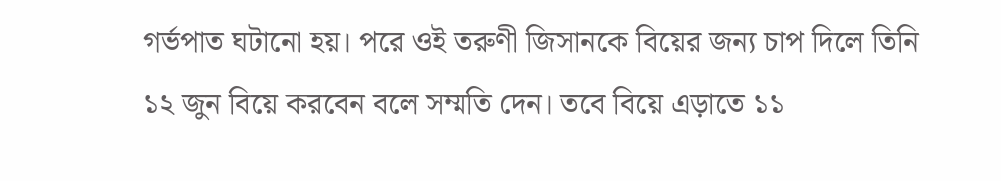গর্ভপাত ঘটানো হয়। পরে ওই তরুণী জিসানকে বিয়ের জন্য চাপ দিলে তিনি ১২ জুন বিয়ে করবেন বলে সম্মতি দেন। তবে বিয়ে এড়াতে ১১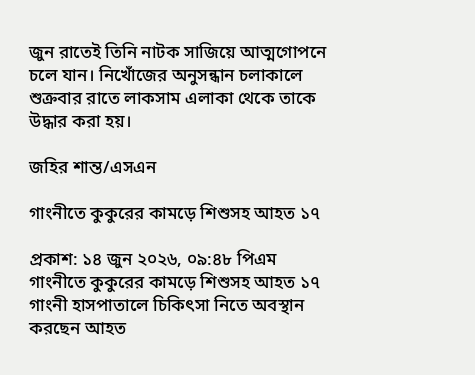জুন রাতেই তিনি নাটক সাজিয়ে আত্মগোপনে চলে যান। নিখোঁজের অনুসন্ধান চলাকালে শুক্রবার রাতে লাকসাম এলাকা থেকে তাকে উদ্ধার করা হয়।

জহির শান্ত/এসএন

গাংনীতে কুকুরের কামড়ে শিশুসহ আহত ১৭

প্রকাশ: ১৪ জুন ২০২৬, ০৯:৪৮ পিএম
গাংনীতে কুকুরের কামড়ে শিশুসহ আহত ১৭
গাংনী হাসপাতালে চিকিৎসা নিতে অবস্থান করছেন আহত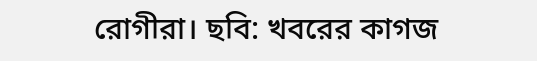রোগীরা। ছবি: খবরের কাগজ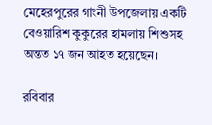মেহেরপুরের গাংনী উপজেলায় একটি বেওয়ারিশ কুকুরের হামলায় শিশুসহ অন্তত ১৭ জন আহত হয়েছেন।

রবিবার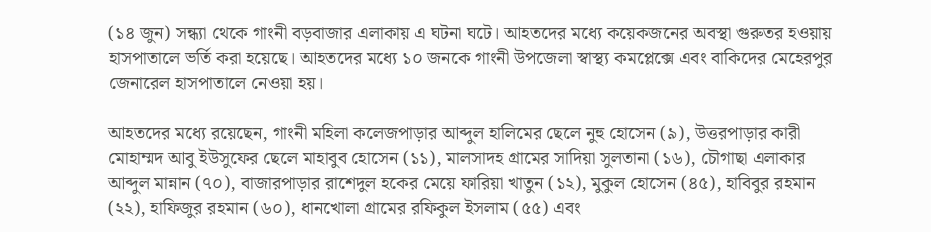(১৪ জুন) সন্ধ্যা থেকে গাংনী বড়বাজার এলাকায় এ ঘটনা ঘটে। আহতদের মধ্যে কয়েকজনের অবস্থা গুরুতর হওয়ায় হাসপাতালে ভর্তি করা হয়েছে। আহতদের মধ্যে ১০ জনকে গাংনী উপজেলা স্বাস্থ্য কমপ্লেক্সে এবং বাকিদের মেহেরপুর জেনারেল হাসপাতালে নেওয়া হয়।

আহতদের মধ্যে রয়েছেন, গাংনী মহিলা কলেজপাড়ার আব্দুল হালিমের ছেলে নুহু হোসেন (৯), উত্তরপাড়ার কারী মোহাম্মদ আবু ইউসুফের ছেলে মাহাবুব হোসেন (১১), মালসাদহ গ্রামের সাদিয়া সুলতানা (১৬), চৌগাছা এলাকার আব্দুল মান্নান (৭০), বাজারপাড়ার রাশেদুল হকের মেয়ে ফারিয়া খাতুন (১২), মুকুল হোসেন (৪৫), হাবিবুর রহমান (২২), হাফিজুর রহমান (৬০), ধানখোলা গ্রামের রফিকুল ইসলাম (৫৫) এবং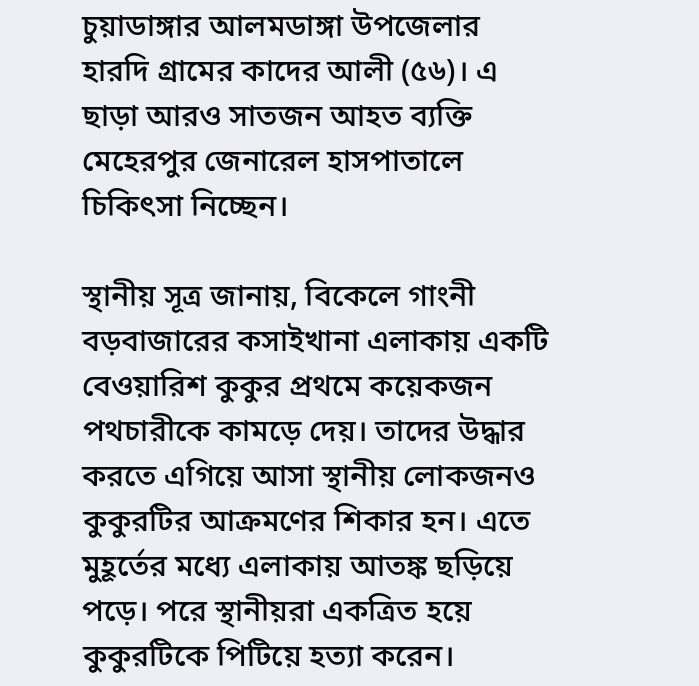চুয়াডাঙ্গার আলমডাঙ্গা উপজেলার হারদি গ্রামের কাদের আলী (৫৬)। এ ছাড়া আরও সাতজন আহত ব্যক্তি মেহেরপুর জেনারেল হাসপাতালে চিকিৎসা নিচ্ছেন।

স্থানীয় সূত্র জানায়, বিকেলে গাংনী বড়বাজারের কসাইখানা এলাকায় একটি বেওয়ারিশ কুকুর প্রথমে কয়েকজন পথচারীকে কামড়ে দেয়। তাদের উদ্ধার করতে এগিয়ে আসা স্থানীয় লোকজনও কুকুরটির আক্রমণের শিকার হন। এতে মুহূর্তের মধ্যে এলাকায় আতঙ্ক ছড়িয়ে পড়ে। পরে স্থানীয়রা একত্রিত হয়ে কুকুরটিকে পিটিয়ে হত্যা করেন।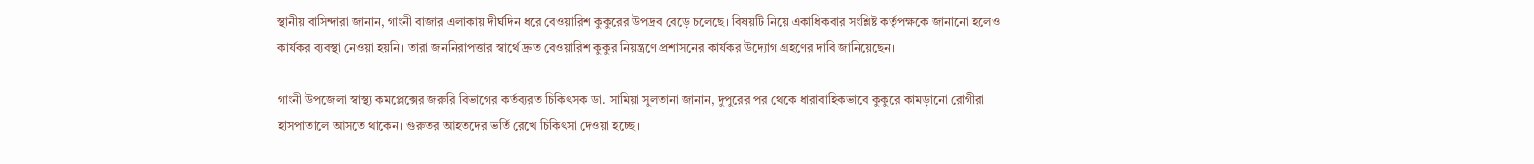স্থানীয় বাসিন্দারা জানান, গাংনী বাজার এলাকায় দীর্ঘদিন ধরে বেওয়ারিশ কুকুরের উপদ্রব বেড়ে চলেছে। বিষয়টি নিয়ে একাধিকবার সংশ্লিষ্ট কর্তৃপক্ষকে জানানো হলেও কার্যকর ব্যবস্থা নেওয়া হয়নি। তারা জননিরাপত্তার স্বার্থে দ্রুত বেওয়ারিশ কুকুর নিয়ন্ত্রণে প্রশাসনের কার্যকর উদ্যোগ গ্রহণের দাবি জানিয়েছেন।

গাংনী উপজেলা স্বাস্থ্য কমপ্লেক্সের জরুরি বিভাগের কর্তব্যরত চিকিৎসক ডা. সামিয়া সুলতানা জানান, দুপুরের পর থেকে ধারাবাহিকভাবে কুকুরে কামড়ানো রোগীরা হাসপাতালে আসতে থাকেন। গুরুতর আহতদের ভর্তি রেখে চিকিৎসা দেওয়া হচ্ছে।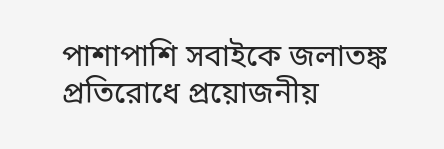পাশাপাশি সবাইকে জলাতঙ্ক প্রতিরোধে প্রয়োজনীয়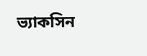ভ্যাকসিন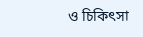ও চিকিৎসা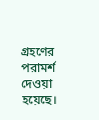গ্রহণের পরামর্শ দেওয়া হয়েছে।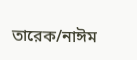তারেক/নাঈম